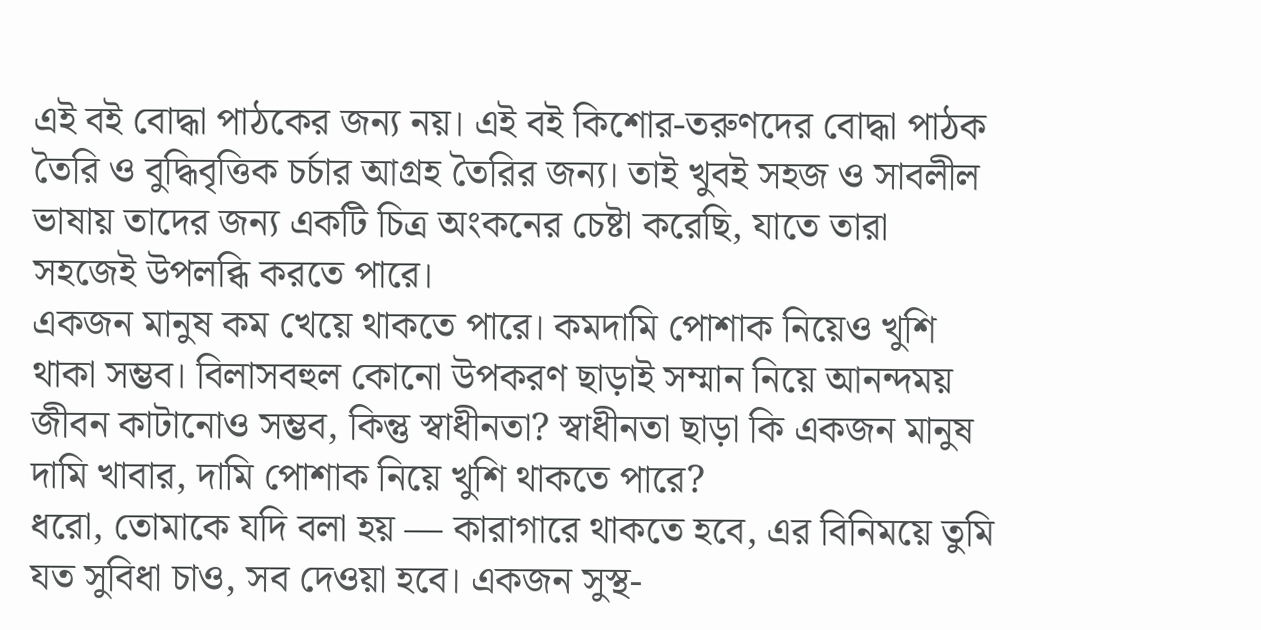এই বই বোদ্ধা পাঠকের জন্য নয়। এই বই কিশোর-তরুণদের বোদ্ধা পাঠক তৈরি ও বুদ্ধিবৃত্তিক চর্চার আগ্রহ তৈরির জন্য। তাই খুবই সহজ ও সাবলীল ভাষায় তাদের জন্য একটি চিত্র অংকনের চেষ্টা করেছি, যাতে তারা সহজেই উপলব্ধি করতে পারে।
একজন মানুষ কম খেয়ে থাকতে পারে। কমদামি পোশাক নিয়েও খুশি থাকা সম্ভব। বিলাসবহুল কোনো উপকরণ ছাড়াই সম্মান নিয়ে আনন্দময় জীবন কাটানোও সম্ভব, কিন্তু স্বাধীনতা? স্বাধীনতা ছাড়া কি একজন মানুষ দামি খাবার, দামি পোশাক নিয়ে খুশি থাকতে পারে?
ধরো, তোমাকে যদি বলা হয় — কারাগারে থাকতে হবে, এর বিনিময়ে তুমি যত সুবিধা চাও, সব দেওয়া হবে। একজন সুস্থ-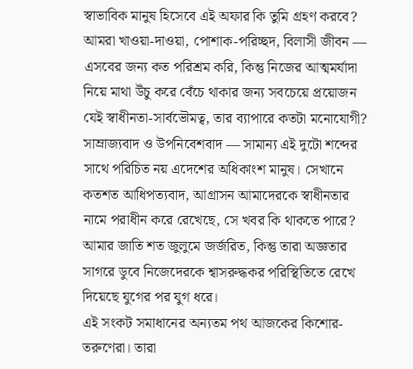স্বাভাবিক মানুষ হিসেবে এই অফার কি তুমি গ্রহণ করবে?
আমরা খাওয়া-দাওয়া, পোশাক-পরিচ্ছদ, বিলাসী জীবন — এসবের জন্য কত পরিশ্রম করি, কিন্তু নিজের আত্মমর্যাদা নিয়ে মাথা উঁচু করে বেঁচে থাকার জন্য সবচেয়ে প্রয়োজন যেই স্বাধীনতা-সার্বভৌমত্ব, তার ব্যাপারে কতটা মনোযোগী?
সাম্রাজ্যবাদ ও উপনিবেশবাদ — সামান্য এই দুটো শব্দের সাথে পরিচিত নয় এদেশের অধিকাংশ মানুষ। সেখানে কতশত আধিপত্যবাদ, আগ্রাসন আমাদেরকে স্বাধীনতার নামে পরাধীন করে রেখেছে, সে খবর কি থাকতে পারে? আমার জাতি শত জুলুমে জর্জরিত, কিন্তু তারা অজ্ঞতার সাগরে ডুবে নিজেদেরকে শ্বাসরুদ্ধকর পরিস্থিতিতে রেখে দিয়েছে যুগের পর যুগ ধরে।
এই সংকট সমাধানের অন্যতম পথ আজকের কিশোর-তরুণেরা। তারা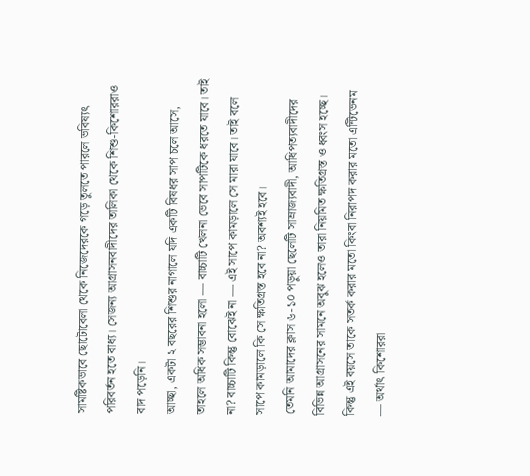সামষ্টিকভাবে ছোটোবেলা থেকে নিজেদেরকে গড়ে তুলতে পারলে ভবিষ্যৎ পরিবর্তন হতে বাধ্য। সেজন্য আগ্রাসনবাদীদের তালিকা থেকে শিশু-কিশোররাও বাদ পড়েনি।
আচ্ছা, একটা ২ বছরের শিশুর নাগালে যদি একটি বিষধর সাপ চলে আসে, তাহলে অধিক সম্ভাবনা হলো — বাচ্চাটি খেলনা ভেবে সাপটিকে ধরতে যাবে। তাই না? বাচ্চাটি কিন্তু বোঝেই না — এই সাপে কামড়ালে সে মারা যাবে। তাই বলে সাপে কামড়ালে কি সে ক্ষতিগ্রস্ত হবে না? অবশ্যই হবে।
তেমনি আমাদের ক্লাস ৬-১০ পড়ুয়া ছেলেটি সাম্রাজ্যবাদী, আধিপত্যবাদীদের বিভিন্ন আগ্রাসনের সামনে অবুঝ হলেও তারা নিয়মিত ক্ষতিগ্রস্ত ও ধ্বংস হচ্ছে। কিন্তু এই বয়সে তাকে সতর্ক করার মতো কিংবা নিরাপদ করার মতো এন্টিভেনম — অর্থাৎ কিশোররা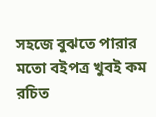সহজে বুঝতে পারার মতো বইপত্র খুবই কম রচিত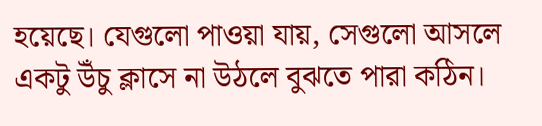হয়েছে। যেগুলো পাওয়া যায়, সেগুলো আসলে একটু উঁচু ক্লাসে না উঠলে বুঝতে পারা কঠিন।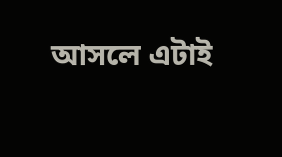আসলে এটাই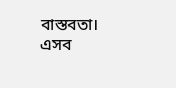বাস্তবতা। এসব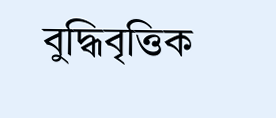বুদ্ধিবৃত্তিক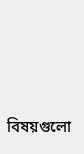বিষয়গুলো